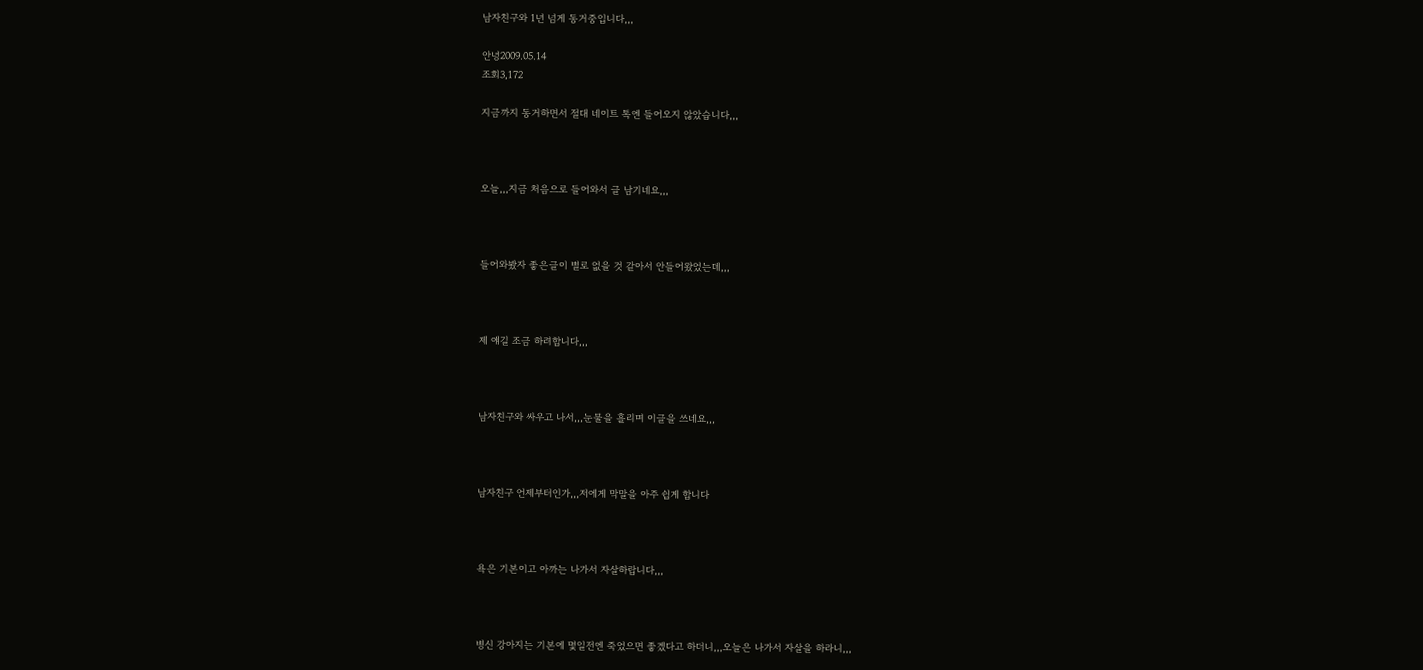남자친구와 1년 넘게 동거중입니다,,,

안녕2009.05.14
조회3,172

지금까지 동거하면서 절대 네이트 톡엔 들어오지 않았습니다,,,



오늘,,,지금 처음으로 들어와서 글 남기네요,,,



들어와봤자 좋은글이 별로 없을 것 같아서 안들어왔었는데,,,



제 얘길 조금 하려합니다,,,



남자친구와 싸우고 나서,,,눈물을 흘리며 이글을 쓰네요,,,



남자친구 언제부터인가,,,저에게 막말을 아주 쉽게 합니다



욕은 기본이고 아까는 나가서 자살하랍니다,,,



병신 강아지는 기본에 몇일전엔 죽었으면 좋겠다고 하더니,,,오늘은 나가서 자살을 하라니,,,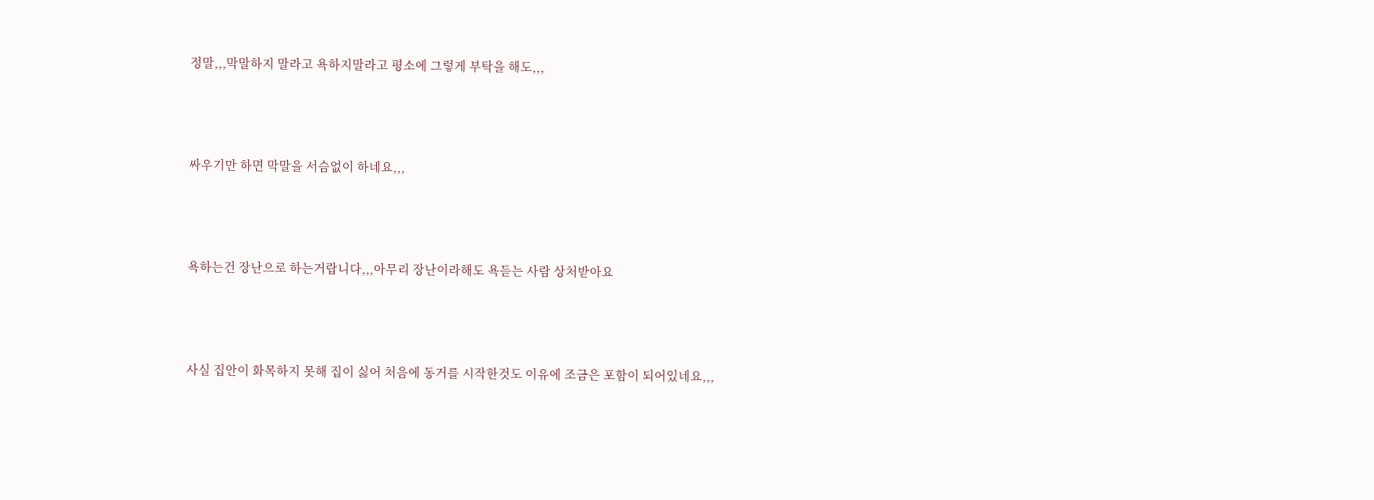정말,,,막말하지 말라고 욕하지말라고 평소에 그렇게 부탁을 해도,,,



싸우기만 하면 막말을 서슴없이 하네요,,,



욕하는건 장난으로 하는거랍니다,,,아무리 장난이라해도 욕듣는 사람 상처받아요



사실 집안이 화목하지 못해 집이 싫어 처음에 동거를 시작한것도 이유에 조금은 포함이 되어있네요,,,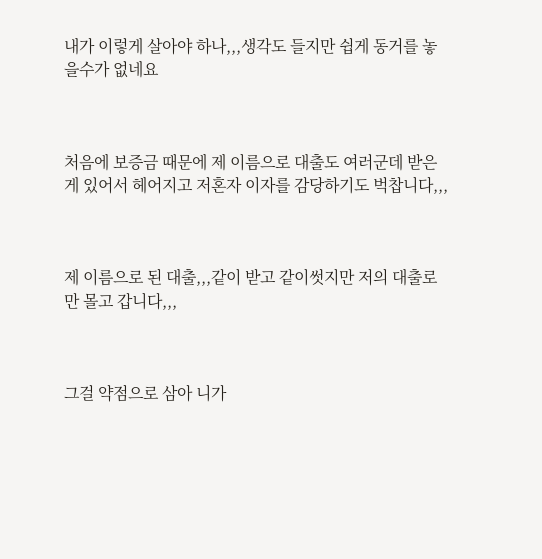내가 이렇게 살아야 하나,,,생각도 들지만 쉽게 동거를 놓을수가 없네요



처음에 보증금 때문에 제 이름으로 대출도 여러군데 받은게 있어서 헤어지고 저혼자 이자를 감당하기도 벅찹니다,,,



제 이름으로 된 대출,,,같이 받고 같이썻지만 저의 대출로만 몰고 갑니다,,,



그걸 약점으로 삼아 니가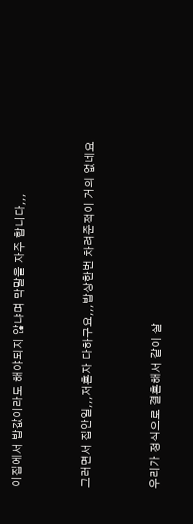이집에서 밥값이라도 해야되지 않냐며 막말을 자주 합니다,,,



그러면서 집안일,,,저혼자 다하구요,,,밥상한번 차려준적이 거의 없네요



우리가 정식으로 결혼해서 같이 살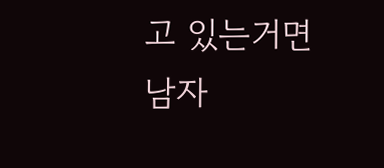고 있는거면 남자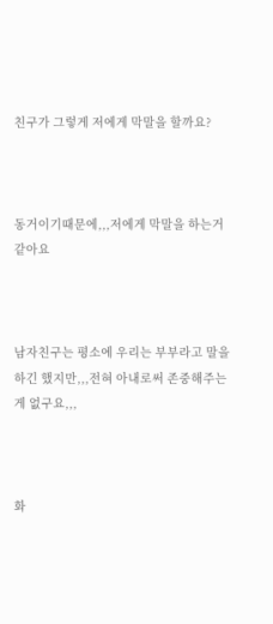친구가 그렇게 저에게 막말을 할까요?



동거이기때문에,,,저에게 막말을 하는거 같아요



남자친구는 평소에 우리는 부부라고 말을 하긴 했지만,,,전혀 아내로써 존중해주는게 없구요,,,



화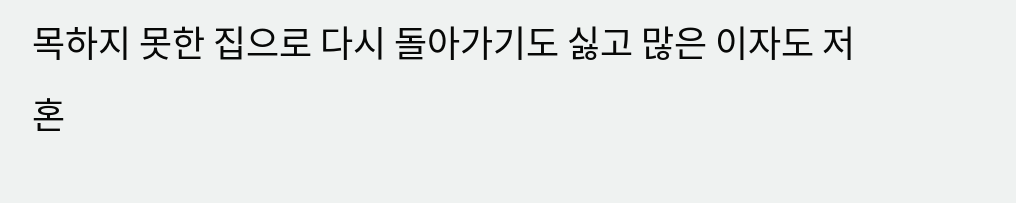목하지 못한 집으로 다시 돌아가기도 싫고 많은 이자도 저혼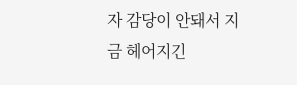자 감당이 안돼서 지금 헤어지긴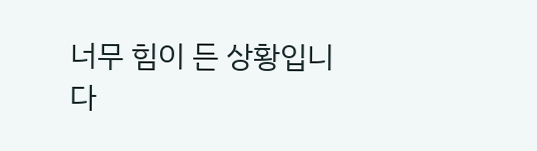너무 힘이 든 상황입니다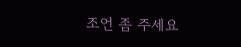조언 좀 주세요